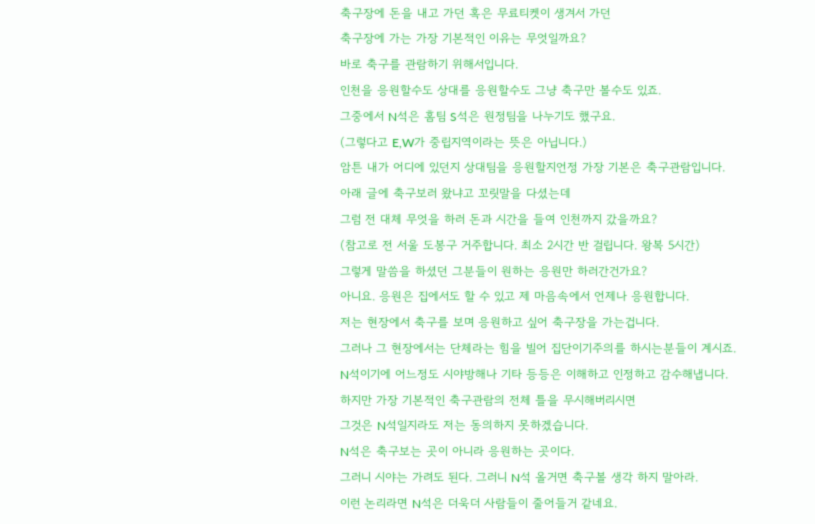축구장에 돈을 내고 가던 혹은 무료티켓이 생겨서 가던
축구장에 가는 가장 기본적인 이유는 무엇일까요?
바로 축구를 관람하기 위해서입니다.
인천을 응원할수도 상대를 응원할수도 그냥 축구만 볼수도 있죠.
그중에서 N석은 홈팀 S석은 원정팀을 나누기도 했구요.
(그렇다고 E,W가 중립지역이라는 뜻은 아닙니다.)
암튼 내가 어디에 있던지 상대팀을 응원할지언정 가장 기본은 축구관람입니다.
아래 글에 축구보러 왔냐고 꼬릿말을 다셨는데
그럼 전 대체 무엇을 하러 돈과 시간을 들여 인천까지 갔을까요?
(참고로 전 서울 도봉구 거주합니다. 최소 2시간 반 걸립니다. 왕복 5시간)
그렇게 말씀을 하셨던 그분들이 원하는 응원만 하러간건가요?
아니요. 응원은 집에서도 할 수 있고 제 마음속에서 언제나 응원합니다.
저는 현장에서 축구를 보며 응원하고 싶어 축구장을 가는겁니다.
그러나 그 현장에서는 단체라는 힘을 빌어 집단이기주의를 하시는분들이 계시죠.
N석이기에 어느정도 시야방해나 기타 등등은 이해하고 인정하고 감수해냅니다.
하지만 가장 기본적인 축구관람의 전체 틀을 무시해버리시면
그것은 N석일지라도 저는 동의하지 못하겠습니다.
N석은 축구보는 곳이 아니라 응원하는 곳이다.
그러니 시야는 가려도 된다. 그러니 N석 올거면 축구볼 생각 하지 말아라.
이런 논리라면 N석은 더욱더 사람들이 줄어들거 같네요.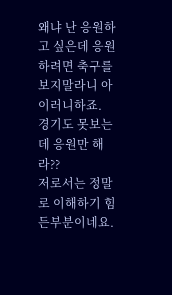왜냐 난 응원하고 싶은데 응원하려면 축구를 보지말라니 아이러니하죠.
경기도 못보는데 응원만 해라??
저로서는 정말로 이해하기 힘든부분이네요.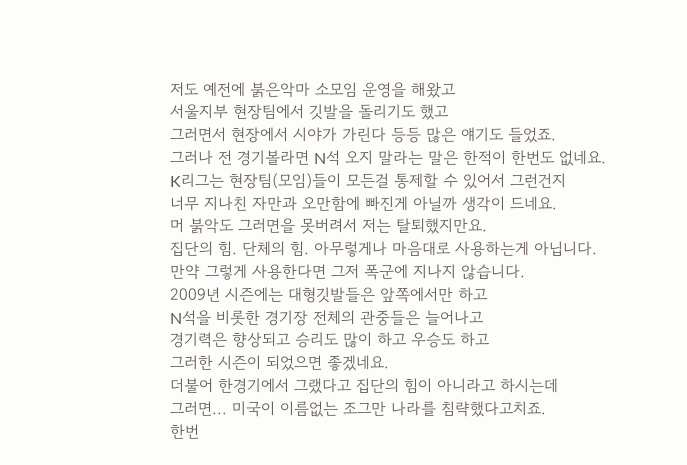저도 예전에 붉은악마 소모임 운영을 해왔고
서울지부 현장팀에서 깃발을 돌리기도 했고
그러면서 현장에서 시야가 가린다 등등 많은 얘기도 들었죠.
그러나 전 경기볼라면 N석 오지 말라는 말은 한적이 한번도 없네요.
K리그는 현장팀(모임)들이 모든걸 통제할 수 있어서 그런건지
너무 지나친 자만과 오만함에 빠진게 아닐까 생각이 드네요.
머 붉악도 그러면을 못버려서 저는 탈퇴했지만요.
집단의 힘. 단체의 힘. 아무렇게나 마음대로 사용하는게 아닙니다.
만약 그렇게 사용한다면 그저 폭군에 지나지 않습니다.
2009년 시즌에는 대형깃발들은 앞쪽에서만 하고
N석을 비롯한 경기장 전체의 관중들은 늘어나고
경기력은 향상되고 승리도 많이 하고 우승도 하고
그러한 시즌이 되었으면 좋겠네요.
더불어 한경기에서 그랬다고 집단의 힘이 아니라고 하시는데
그러면... 미국이 이름없는 조그만 나라를 침략했다고치죠.
한번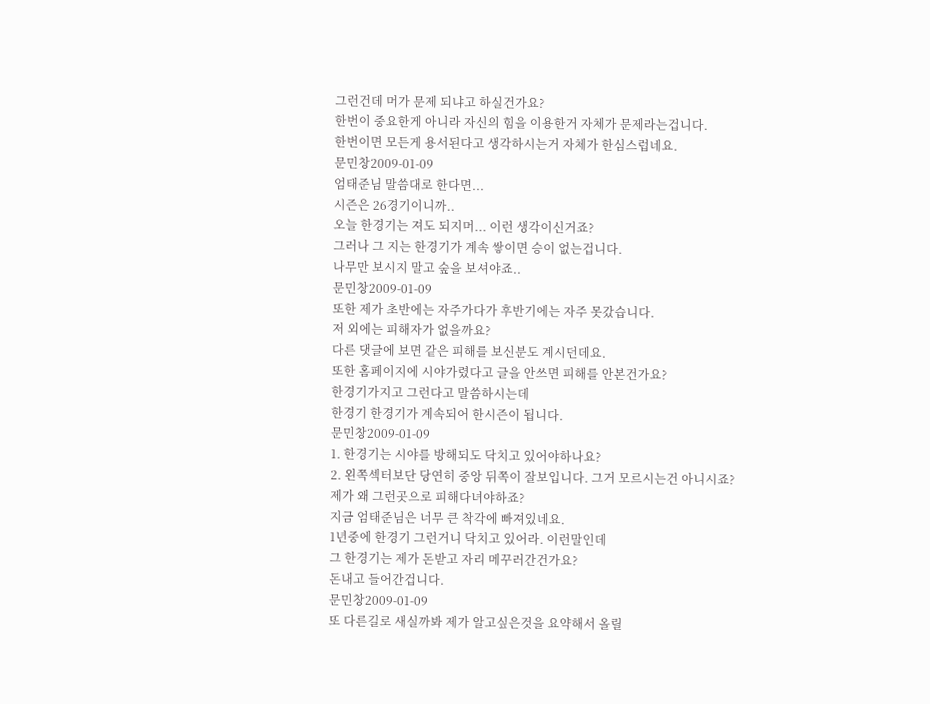그런건데 머가 문제 되냐고 하실건가요?
한번이 중요한게 아니라 자신의 힘을 이용한거 자체가 문제라는겁니다.
한번이면 모든게 용서된다고 생각하시는거 자체가 한심스럽네요.
문민창2009-01-09
엄태준님 말씀대로 한다면...
시즌은 26경기이니까..
오늘 한경기는 져도 되지머... 이런 생각이신거죠?
그러나 그 지는 한경기가 계속 쌓이면 승이 없는겁니다.
나무만 보시지 말고 숲을 보셔야죠..
문민창2009-01-09
또한 제가 초반에는 자주가다가 후반기에는 자주 못갔습니다.
저 외에는 피해자가 없을까요?
다른 댓글에 보면 같은 피해를 보신분도 계시던데요.
또한 홈페이지에 시야가렸다고 글을 안쓰면 피해를 안본건가요?
한경기가지고 그런다고 말씀하시는데
한경기 한경기가 계속되어 한시즌이 됩니다.
문민창2009-01-09
1. 한경기는 시야를 방해되도 닥치고 있어야하나요?
2. 왼쪽섹터보단 당연히 중앙 뒤쪽이 잘보입니다. 그거 모르시는건 아니시죠?
제가 왜 그런곳으로 피해다녀야하죠?
지금 엄태준님은 너무 큰 착각에 빠져있네요.
1년중에 한경기 그런거니 닥치고 있어라. 이런말인데
그 한경기는 제가 돈받고 자리 메꾸러간건가요?
돈내고 들어간겁니다.
문민창2009-01-09
또 다른길로 새실까봐 제가 알고싶은것을 요약해서 올릴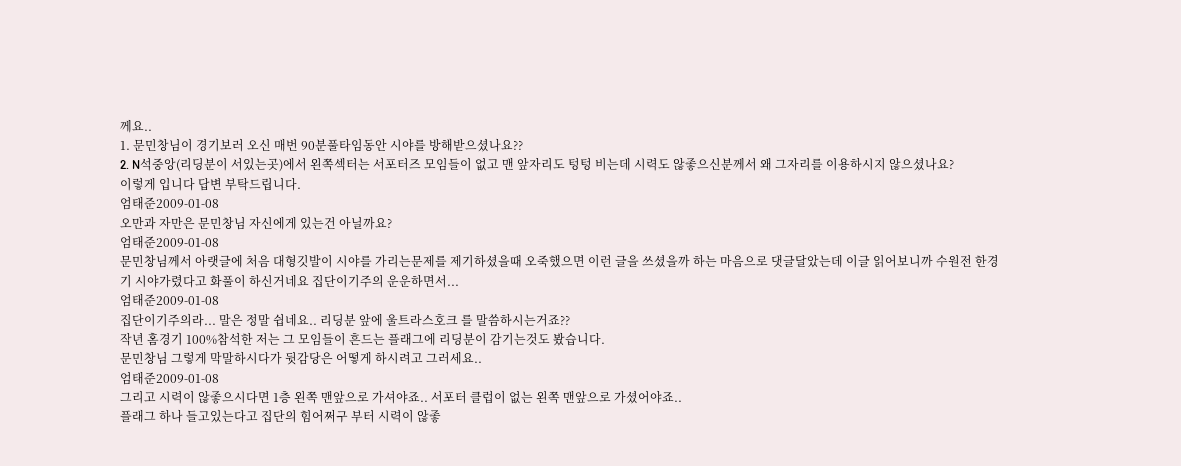께요..
1. 문민창님이 경기보러 오신 매번 90분풀타임동안 시야를 방해받으셨나요??
2. N석중앙(리딩분이 서있는곳)에서 왼쪽섹터는 서포터즈 모임들이 없고 맨 앞자리도 텅텅 비는데 시력도 않좋으신분께서 왜 그자리를 이용하시지 않으셨나요?
이렇게 입니다 답변 부탁드립니다.
엄태준2009-01-08
오만과 자만은 문민창님 자신에게 있는건 아닐까요?
엄태준2009-01-08
문민창님께서 아랫글에 처음 대형깃발이 시야를 가리는문제를 제기하셨을때 오죽했으면 이런 글을 쓰셨을까 하는 마음으로 댓글달았는데 이글 읽어보니까 수원전 한경기 시야가렸다고 화풀이 하신거네요 집단이기주의 운운하면서...
엄태준2009-01-08
집단이기주의라... 말은 정말 쉽네요.. 리딩분 앞에 울트라스호크 를 말씀하시는거죠??
작년 홈경기 100%참석한 저는 그 모임들이 흔드는 플래그에 리딩분이 감기는것도 봤습니다.
문민창님 그렇게 막말하시다가 뒷감당은 어떻게 하시려고 그러세요..
엄태준2009-01-08
그리고 시력이 않좋으시다면 1층 왼쪽 맨앞으로 가셔야죠.. 서포터 클럽이 없는 왼쪽 맨앞으로 가셨어야죠..
플래그 하나 들고있는다고 집단의 힘어쩌구 부터 시력이 않좋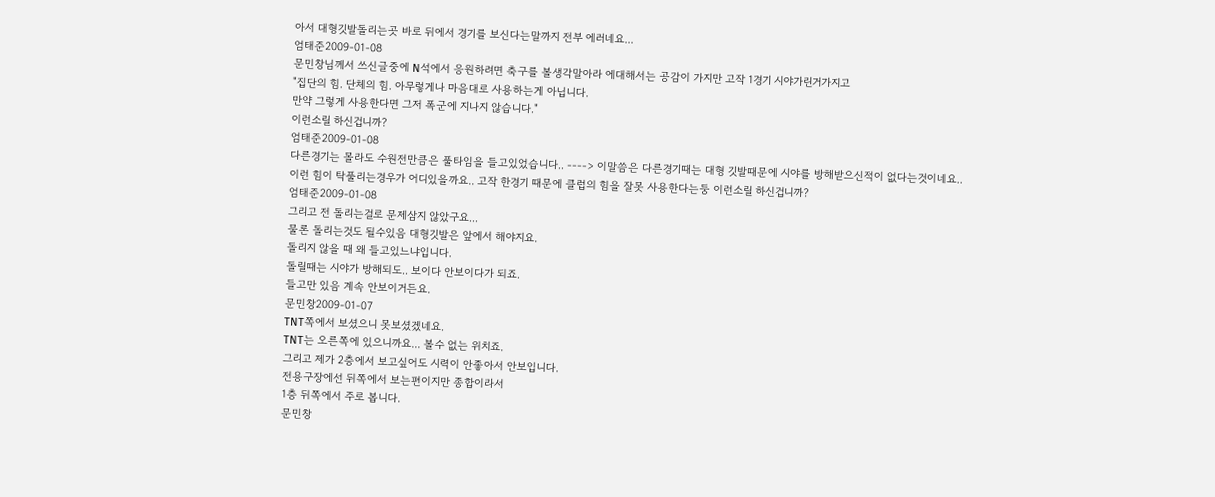아서 대형깃발돌리는곳 바로 뒤에서 경기를 보신다는말까지 전부 에러네요...
엄태준2009-01-08
문민창님께서 쓰신글중에 N석에서 응원하려면 축구를 볼생각말아라 에대해서는 공감이 가지만 고작 1경기 시야가린거가지고
"집단의 힘. 단체의 힘. 아무렇게나 마음대로 사용하는게 아닙니다.
만약 그렇게 사용한다면 그저 폭군에 지나지 않습니다."
이런소릴 하신겁니까?
엄태준2009-01-08
다른경기는 몰라도 수원전만큼은 풀타임을 들고있었습니다.. ----> 이말씀은 다른경기때는 대형 깃발때문에 시야를 방해받으신적이 없다는것이네요..
이런 힘이 탁풀리는경우가 어디있을까요.. 고작 한경기 때문에 클럽의 힘을 잘못 사용한다는둥 이런소릴 하신겁니까?
엄태준2009-01-08
그리고 전 돌리는걸로 문제삼지 않았구요...
물론 돌리는것도 될수있음 대형깃발은 앞에서 해야지요.
돌리지 않을 때 왜 들고있느냐입니다.
돌릴때는 시야가 방해되도.. 보이다 안보이다가 되죠.
들고만 있음 계속 안보이거든요.
문민창2009-01-07
TNT쪽에서 보셨으니 못보셨겠네요.
TNT는 오른쪽에 있으니까요... 볼수 없는 위치죠.
그리고 제가 2층에서 보고싶어도 시력이 안좋아서 안보입니다.
전용구장에선 뒤쪽에서 보는편이지만 종합이라서
1층 뒤쪽에서 주로 봅니다.
문민창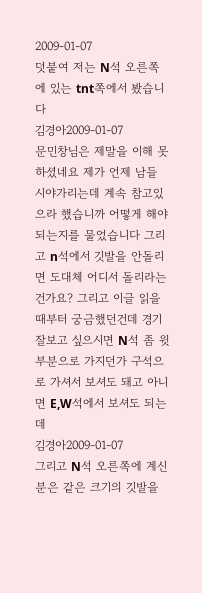2009-01-07
덧붙여 저는 N석 오른쪽에 있는 tnt쪽에서 봤습니다
김경아2009-01-07
문민창님은 제말을 이해 못하셨네요 제가 언제 남들 시야가리는데 계속 참고있으라 했습니까 어떻게 해야 되는지를 물었습니다 그리고 n석에서 깃발을 안돌리면 도대체 어디서 돌리라는건가요? 그리고 이글 읽을때부터 궁금했던건데 경기 잘보고 싶으시면 N석 좀 윗부분으로 가지던가 구석으로 가셔서 보셔도 돼고 아니면 E,W석에서 보셔도 되는데
김경아2009-01-07
그리고 N석 오른쪽에 계신분은 같은 크기의 깃발을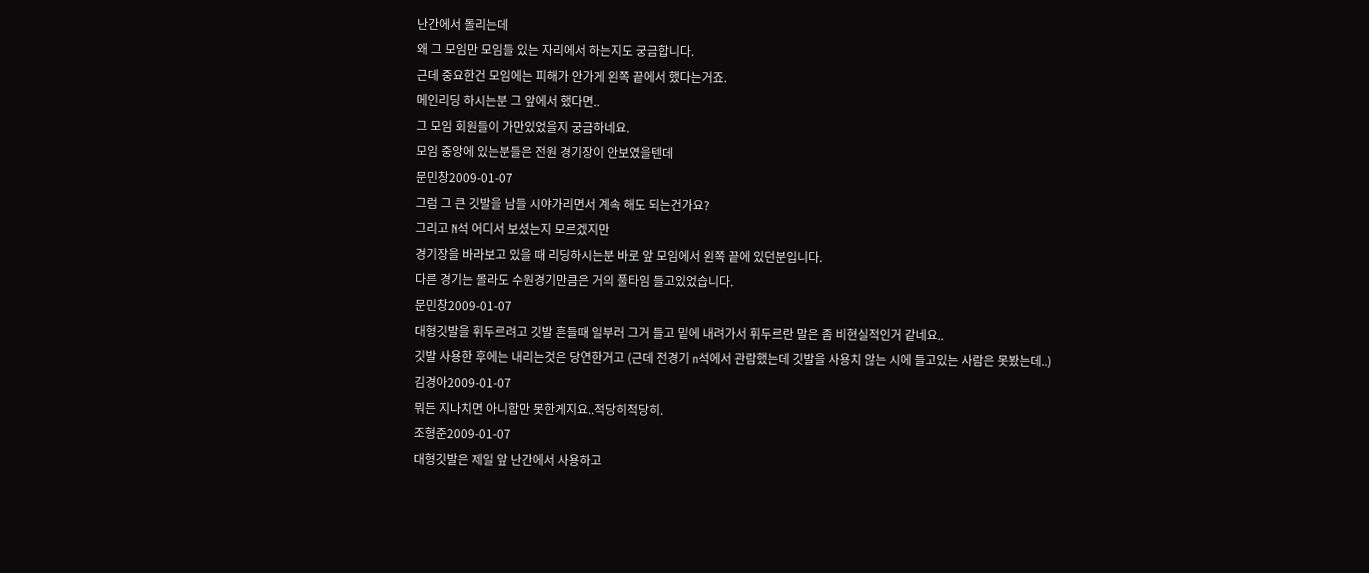난간에서 돌리는데
왜 그 모임만 모임들 있는 자리에서 하는지도 궁금합니다.
근데 중요한건 모임에는 피해가 안가게 왼쪽 끝에서 했다는거죠.
메인리딩 하시는분 그 앞에서 했다면..
그 모임 회원들이 가만있었을지 궁금하네요.
모임 중앙에 있는분들은 전원 경기장이 안보였을텐데
문민창2009-01-07
그럼 그 큰 깃발을 남들 시야가리면서 계속 해도 되는건가요?
그리고 N석 어디서 보셨는지 모르겠지만
경기장을 바라보고 있을 때 리딩하시는분 바로 앞 모임에서 왼쪽 끝에 있던분입니다.
다른 경기는 몰라도 수원경기만큼은 거의 풀타임 들고있었습니다.
문민창2009-01-07
대형깃발을 휘두르려고 깃발 흔들때 일부러 그거 들고 밑에 내려가서 휘두르란 말은 좀 비현실적인거 같네요..
깃발 사용한 후에는 내리는것은 당연한거고 (근데 전경기 n석에서 관람했는데 깃발을 사용치 않는 시에 들고있는 사람은 못봤는데..)
김경아2009-01-07
뭐든 지나치면 아니함만 못한게지요..적당히적당히.
조형준2009-01-07
대형깃발은 제일 앞 난간에서 사용하고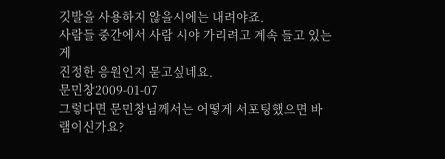깃발을 사용하지 않을시에는 내려야죠.
사람들 중간에서 사람 시야 가리려고 계속 들고 있는게
진정한 응원인지 묻고싶네요.
문민창2009-01-07
그렇다면 문민창님께서는 어떻게 서포팅했으면 바램이신가요?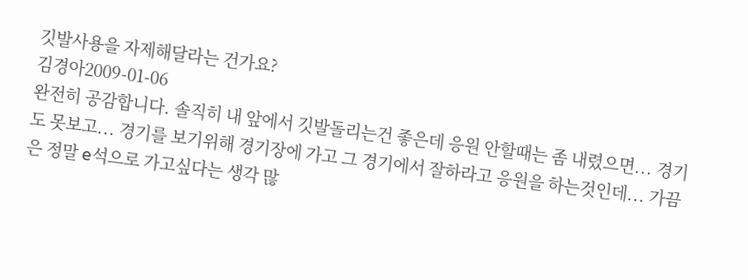깃발사용을 자제해달라는 건가요?
김경아2009-01-06
완전히 공감합니다. 솔직히 내 앞에서 깃발돌리는건 좋은데 응원 안할때는 좀 내렸으면... 경기도 못보고... 경기를 보기위해 경기장에 가고 그 경기에서 잘하라고 응원을 하는것인데... 가끔은 정말 e석으로 가고싶다는 생각 많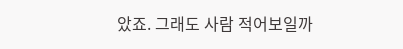았죠. 그래도 사람 적어보일까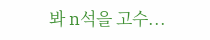봐 n석을 고수...